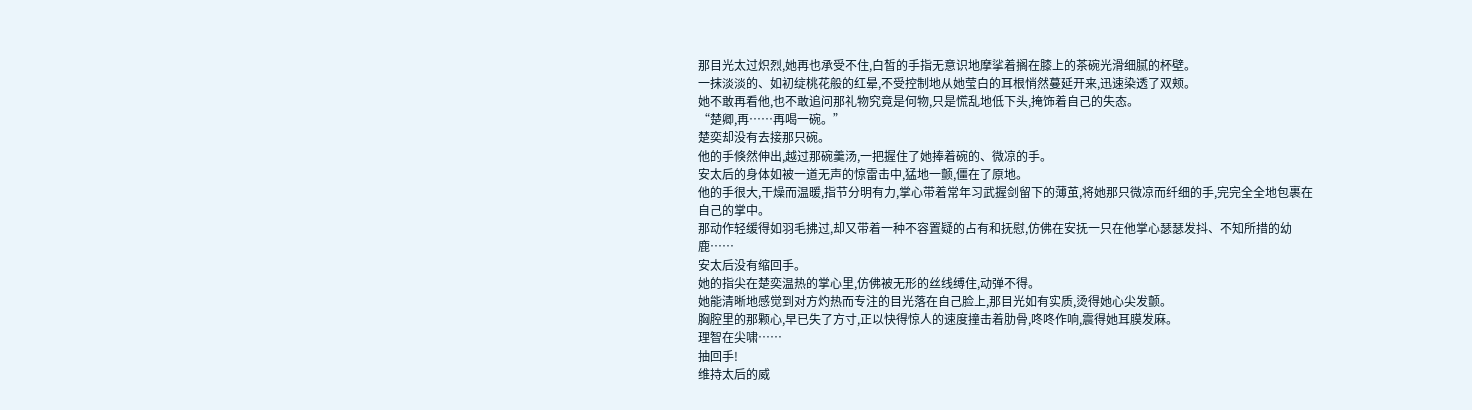那目光太过炽烈,她再也承受不住,白皙的手指无意识地摩挲着搁在膝上的茶碗光滑细腻的杯壁。
一抹淡淡的、如初绽桃花般的红晕,不受控制地从她莹白的耳根悄然蔓延开来,迅速染透了双颊。
她不敢再看他,也不敢追问那礼物究竟是何物,只是慌乱地低下头,掩饰着自己的失态。
“楚卿,再……再喝一碗。”
楚奕却没有去接那只碗。
他的手倏然伸出,越过那碗羹汤,一把握住了她捧着碗的、微凉的手。
安太后的身体如被一道无声的惊雷击中,猛地一颤,僵在了原地。
他的手很大,干燥而温暖,指节分明有力,掌心带着常年习武握剑留下的薄茧,将她那只微凉而纤细的手,完完全全地包裹在自己的掌中。
那动作轻缓得如羽毛拂过,却又带着一种不容置疑的占有和抚慰,仿佛在安抚一只在他掌心瑟瑟发抖、不知所措的幼鹿……
安太后没有缩回手。
她的指尖在楚奕温热的掌心里,仿佛被无形的丝线缚住,动弹不得。
她能清晰地感觉到对方灼热而专注的目光落在自己脸上,那目光如有实质,烫得她心尖发颤。
胸腔里的那颗心,早已失了方寸,正以快得惊人的速度撞击着肋骨,咚咚作响,震得她耳膜发麻。
理智在尖啸……
抽回手!
维持太后的威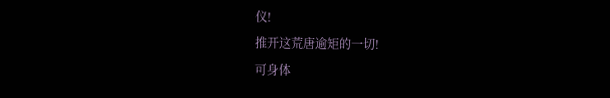仪!
推开这荒唐逾矩的一切!
可身体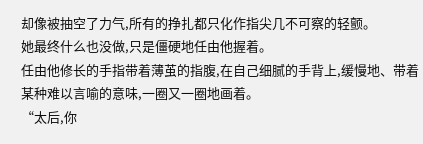却像被抽空了力气,所有的挣扎都只化作指尖几不可察的轻颤。
她最终什么也没做,只是僵硬地任由他握着。
任由他修长的手指带着薄茧的指腹,在自己细腻的手背上,缓慢地、带着某种难以言喻的意味,一圈又一圈地画着。
“太后,你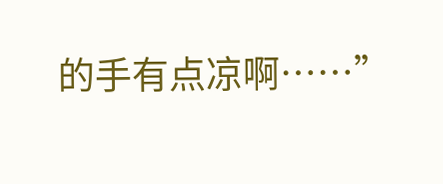的手有点凉啊……”